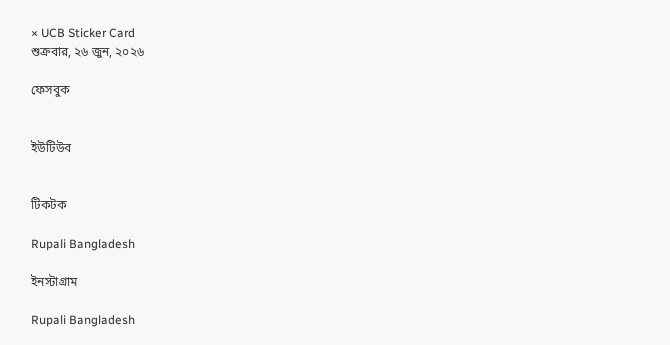× UCB Sticker Card
শুক্রবার, ২৬ জুন, ২০২৬

ফেসবুক


ইউটিউব


টিকটক

Rupali Bangladesh

ইনস্টাগ্রাম

Rupali Bangladesh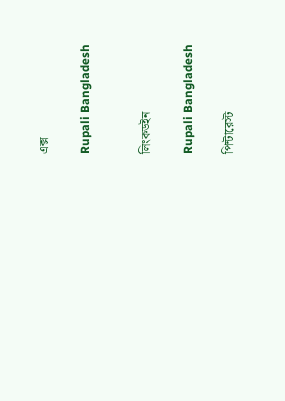এক্স

Rupali Bangladesh


লিংকডইন

Rupali Bangladesh

পিন্টারেস্ট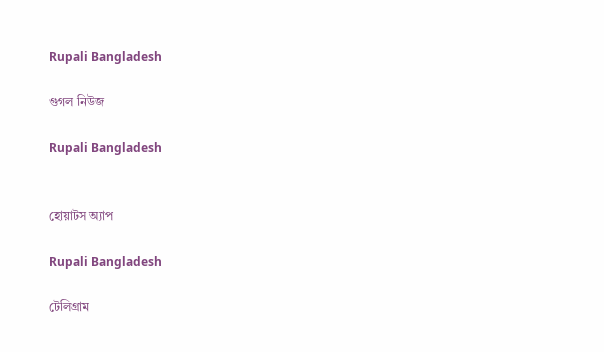Rupali Bangladesh

গুগল নিউজ

Rupali Bangladesh


হোয়াটস অ্যাপ

Rupali Bangladesh

টেলিগ্রাম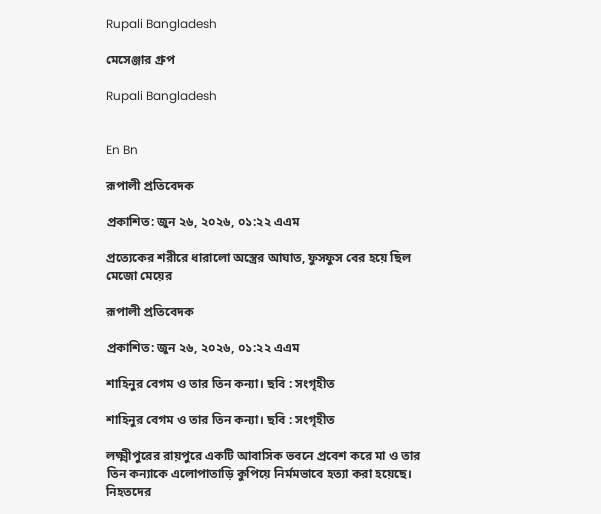Rupali Bangladesh

মেসেঞ্জার গ্রুপ

Rupali Bangladesh


En Bn

রূপালী প্রতিবেদক

প্রকাশিত: জুন ২৬, ২০২৬, ০১:২২ এএম

প্রত্যেকের শরীরে ধারালো অস্ত্রের আঘাত, ফুসফুস বের হয়ে ছিল মেজো মেয়ের

রূপালী প্রতিবেদক

প্রকাশিত: জুন ২৬, ২০২৬, ০১:২২ এএম

শাহিনুর বেগম ও তার তিন কন্যা। ছবি : সংগৃহীত

শাহিনুর বেগম ও তার তিন কন্যা। ছবি : সংগৃহীত

লক্ষ্মীপুরের রায়পুরে একটি আবাসিক ভবনে প্রবেশ করে মা ও তার তিন কন্যাকে এলোপাতাড়ি কুপিয়ে নির্মমভাবে হত্যা করা হয়েছে। নিহতদের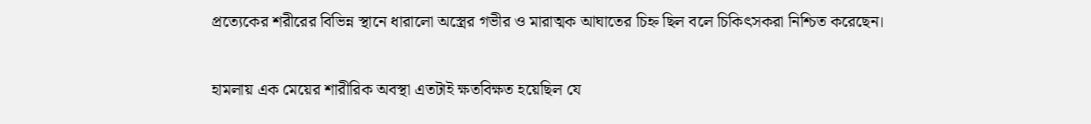প্রত্যেকের শরীরের বিভিন্ন স্থানে ধারালো অস্ত্রের গভীর ও মারাত্মক আঘাতের চিহ্ন ছিল বলে চিকিৎসকরা নিশ্চিত করেছেন।

হামলায় এক মেয়ের শারীরিক অবস্থা এতটাই ক্ষতবিক্ষত হয়েছিল যে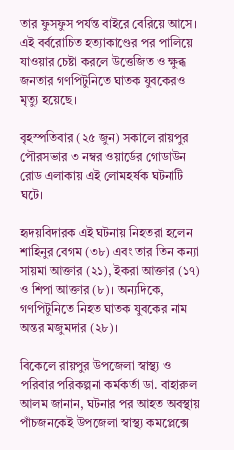তার ফুসফুস পর্যন্ত বাইরে বেরিয়ে আসে। এই বর্বরোচিত হত্যাকাণ্ডের পর পালিয়ে যাওয়ার চেষ্টা করলে উত্তেজিত ও ক্ষুব্ধ জনতার গণপিটুনিতে ঘাতক যুবকেরও মৃত্যু হয়েছে।

বৃহস্পতিবার (২৫ জুন) সকালে রায়পুর পৌরসভার ৩ নম্বর ওয়ার্ডের গোডাউন রোড এলাকায় এই লোমহর্ষক ঘটনাটি ঘটে।

হৃদয়বিদারক এই ঘটনায় নিহতরা হলেন শাহিনুর বেগম (৩৮) এবং তার তিন কন্যা সায়মা আক্তার (২১), ইকরা আক্তার (১৭) ও শিপা আক্তার (৮)। অন্যদিকে, গণপিটুনিতে নিহত ঘাতক যুবকের নাম অন্তর মজুমদার (২৮)।

বিকেলে রায়পুর উপজেলা স্বাস্থ্য ও পরিবার পরিকল্পনা কর্মকর্তা ডা. বাহারুল আলম জানান, ঘটনার পর আহত অবস্থায় পাঁচজনকেই উপজেলা স্বাস্থ্য কমপ্লেক্সে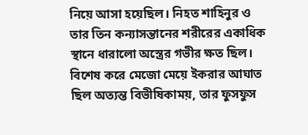নিয়ে আসা হয়েছিল। নিহত শাহিনুর ও তার তিন কন্যাসন্তানের শরীরের একাধিক স্থানে ধারালো অস্ত্রের গভীর ক্ষত ছিল। বিশেষ করে মেজো মেয়ে ইকরার আঘাত ছিল অত্যন্ত বিভীষিকাময়, তার ফুসফুস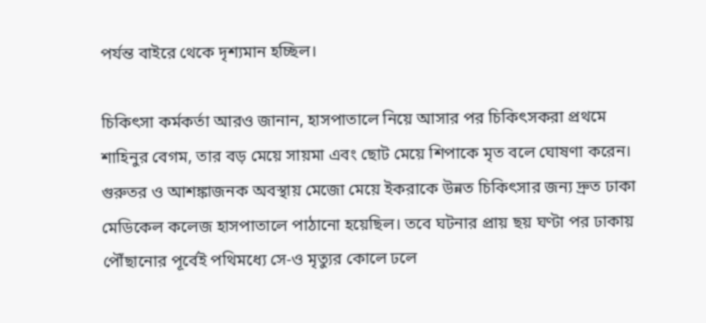পর্যন্ত বাইরে থেকে দৃশ্যমান হচ্ছিল।

চিকিৎসা কর্মকর্তা আরও জানান, হাসপাতালে নিয়ে আসার পর চিকিৎসকরা প্রথমে শাহিনুর বেগম, তার বড় মেয়ে সায়মা এবং ছোট মেয়ে শিপাকে মৃত বলে ঘোষণা করেন। গুরুতর ও আশঙ্কাজনক অবস্থায় মেজো মেয়ে ইকরাকে উন্নত চিকিৎসার জন্য দ্রুত ঢাকা মেডিকেল কলেজ হাসপাতালে পাঠানো হয়েছিল। তবে ঘটনার প্রায় ছয় ঘণ্টা পর ঢাকায় পৌঁছানোর পূর্বেই পথিমধ্যে সে-ও মৃত্যুর কোলে ঢলে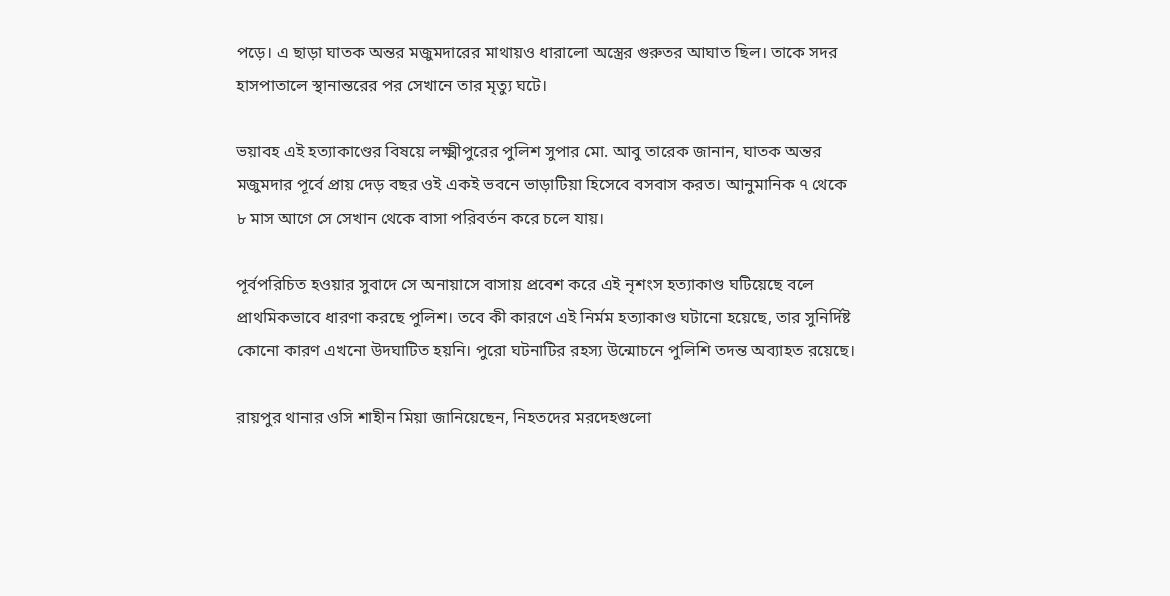পড়ে। এ ছাড়া ঘাতক অন্তর মজুমদারের মাথায়ও ধারালো অস্ত্রের গুরুতর আঘাত ছিল। তাকে সদর হাসপাতালে স্থানান্তরের পর সেখানে তার মৃত্যু ঘটে।

ভয়াবহ এই হত্যাকাণ্ডের বিষয়ে লক্ষ্মীপুরের পুলিশ সুপার মো. আবু তারেক জানান, ঘাতক অন্তর মজুমদার পূর্বে প্রায় দেড় বছর ওই একই ভবনে ভাড়াটিয়া হিসেবে বসবাস করত। আনুমানিক ৭ থেকে ৮ মাস আগে সে সেখান থেকে বাসা পরিবর্তন করে চলে যায়।

পূর্বপরিচিত হওয়ার সুবাদে সে অনায়াসে বাসায় প্রবেশ করে এই নৃশংস হত্যাকাণ্ড ঘটিয়েছে বলে প্রাথমিকভাবে ধারণা করছে পুলিশ। তবে কী কারণে এই নির্মম হত্যাকাণ্ড ঘটানো হয়েছে, তার সুনির্দিষ্ট কোনো কারণ এখনো উদঘাটিত হয়নি। পুরো ঘটনাটির রহস্য উন্মোচনে পুলিশি তদন্ত অব্যাহত রয়েছে।

রায়পুর থানার ওসি শাহীন মিয়া জানিয়েছেন, নিহতদের মরদেহগুলো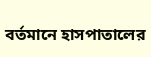বর্তমানে হাসপাতালের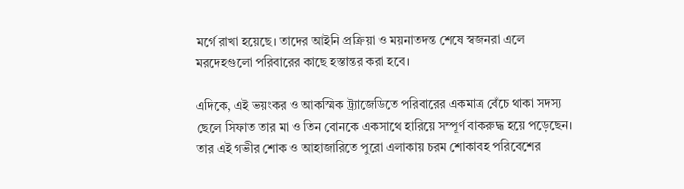মর্গে রাখা হয়েছে। তাদের আইনি প্রক্রিয়া ও ময়নাতদন্ত শেষে স্বজনরা এলে মরদেহগুলো পরিবারের কাছে হস্তান্তর করা হবে।

এদিকে, এই ভয়ংকর ও আকস্মিক ট্র্যাজেডিতে পরিবারের একমাত্র বেঁচে থাকা সদস্য ছেলে সিফাত তার মা ও তিন বোনকে একসাথে হারিয়ে সম্পূর্ণ বাকরুদ্ধ হয়ে পড়েছেন। তার এই গভীর শোক ও আহাজারিতে পুরো এলাকায় চরম শোকাবহ পরিবেশের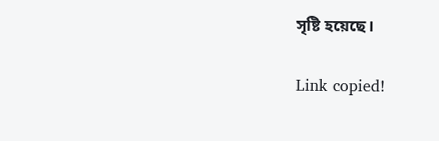সৃষ্টি হয়েছে।

Link copied!